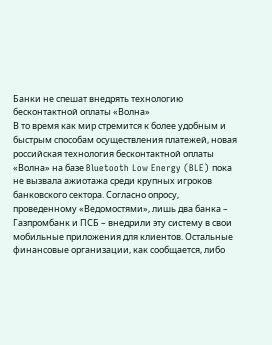Банки не спешат внедрять технологию бесконтактной оплаты «Волна»
В то время как мир стремится к более удобным и быстрым способам осуществления платежей, новая российская технология бесконтактной оплаты «Волна» на базе Bluetooth Low Energy (BLE) пока не вызвала ажиотажа среди крупных игроков банковского сектора. Согласно опросу, проведенному «Ведомостями», лишь два банка – Газпромбанк и ПСБ – внедрили эту систему в свои мобильные приложения для клиентов. Остальные финансовые организации, как сообщается, либо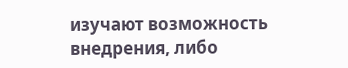изучают возможность внедрения, либо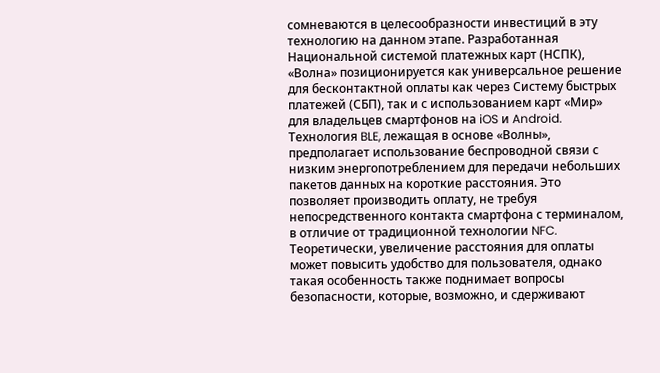сомневаются в целесообразности инвестиций в эту технологию на данном этапе. Разработанная Национальной системой платежных карт (НСПК), «Волна» позиционируется как универсальное решение для бесконтактной оплаты как через Систему быстрых платежей (СБП), так и с использованием карт «Мир» для владельцев смартфонов на iOS и Android.
Технология BLE, лежащая в основе «Волны», предполагает использование беспроводной связи с низким энергопотреблением для передачи небольших пакетов данных на короткие расстояния. Это позволяет производить оплату, не требуя непосредственного контакта смартфона с терминалом, в отличие от традиционной технологии NFC. Теоретически, увеличение расстояния для оплаты может повысить удобство для пользователя, однако такая особенность также поднимает вопросы безопасности, которые, возможно, и сдерживают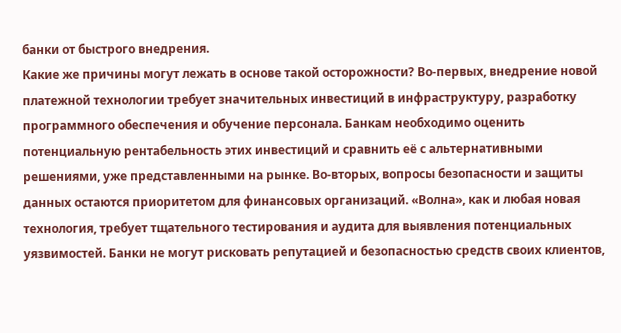банки от быстрого внедрения.
Какие же причины могут лежать в основе такой осторожности? Во-первых, внедрение новой платежной технологии требует значительных инвестиций в инфраструктуру, разработку программного обеспечения и обучение персонала. Банкам необходимо оценить потенциальную рентабельность этих инвестиций и сравнить её с альтернативными решениями, уже представленными на рынке. Во-вторых, вопросы безопасности и защиты данных остаются приоритетом для финансовых организаций. «Волна», как и любая новая технология, требует тщательного тестирования и аудита для выявления потенциальных уязвимостей. Банки не могут рисковать репутацией и безопасностью средств своих клиентов,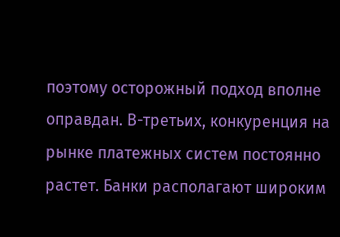поэтому осторожный подход вполне оправдан. В-третьих, конкуренция на рынке платежных систем постоянно растет. Банки располагают широким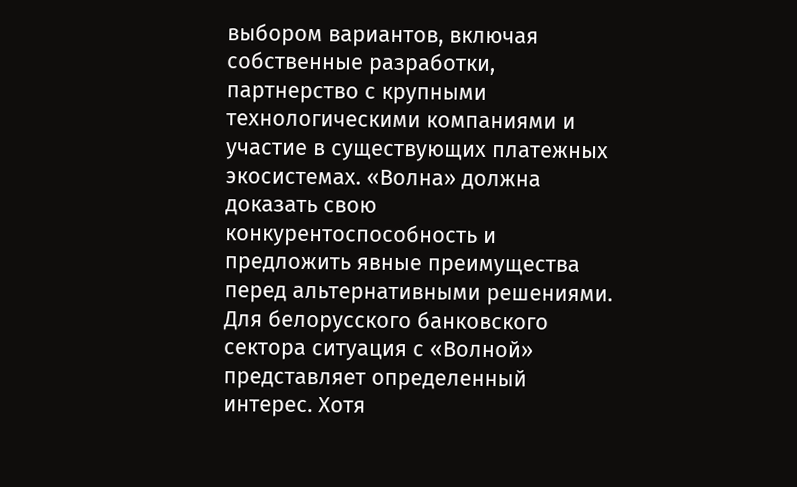выбором вариантов, включая собственные разработки, партнерство с крупными технологическими компаниями и участие в существующих платежных экосистемах. «Волна» должна доказать свою конкурентоспособность и предложить явные преимущества перед альтернативными решениями.
Для белорусского банковского сектора ситуация с «Волной» представляет определенный интерес. Хотя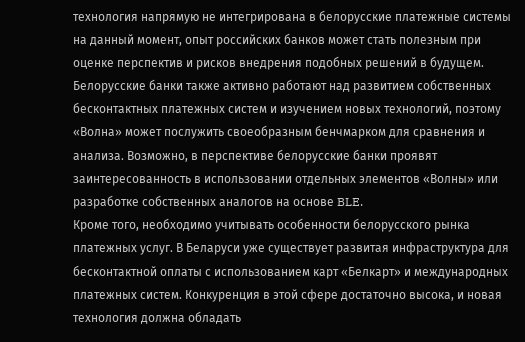технология напрямую не интегрирована в белорусские платежные системы на данный момент, опыт российских банков может стать полезным при оценке перспектив и рисков внедрения подобных решений в будущем. Белорусские банки также активно работают над развитием собственных бесконтактных платежных систем и изучением новых технологий, поэтому «Волна» может послужить своеобразным бенчмарком для сравнения и анализа. Возможно, в перспективе белорусские банки проявят заинтересованность в использовании отдельных элементов «Волны» или разработке собственных аналогов на основе BLE.
Кроме того, необходимо учитывать особенности белорусского рынка платежных услуг. В Беларуси уже существует развитая инфраструктура для бесконтактной оплаты с использованием карт «Белкарт» и международных платежных систем. Конкуренция в этой сфере достаточно высока, и новая технология должна обладать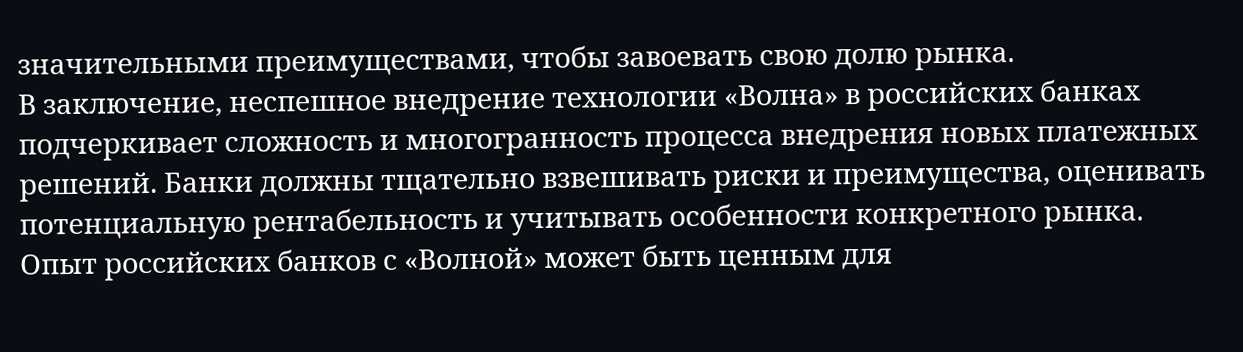значительными преимуществами, чтобы завоевать свою долю рынка.
В заключение, неспешное внедрение технологии «Волна» в российских банках подчеркивает сложность и многогранность процесса внедрения новых платежных решений. Банки должны тщательно взвешивать риски и преимущества, оценивать потенциальную рентабельность и учитывать особенности конкретного рынка. Опыт российских банков с «Волной» может быть ценным для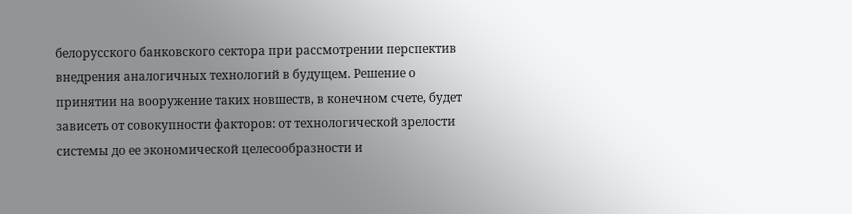белорусского банковского сектора при рассмотрении перспектив внедрения аналогичных технологий в будущем. Решение о принятии на вооружение таких новшеств, в конечном счете, будет зависеть от совокупности факторов: от технологической зрелости системы до ее экономической целесообразности и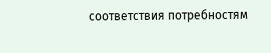соответствия потребностям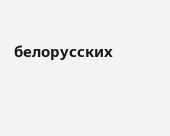белорусских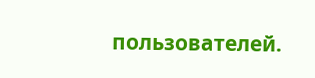пользователей.